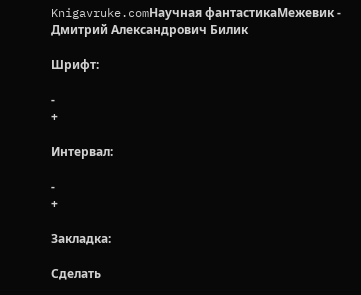Knigavruke.comНаучная фантастикаМежевик - Дмитрий Александрович Билик

Шрифт:

-
+

Интервал:

-
+

Закладка:

Сделать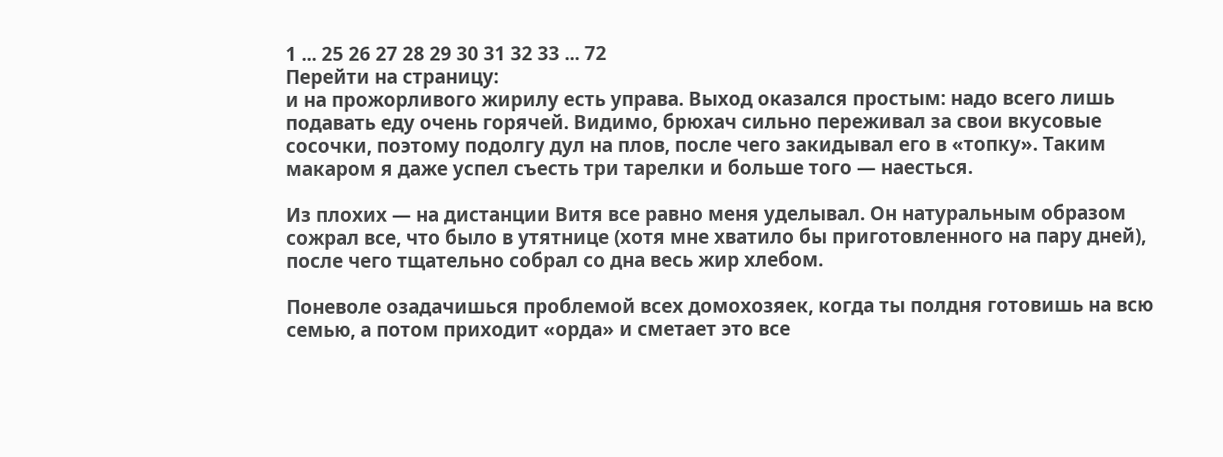1 ... 25 26 27 28 29 30 31 32 33 ... 72
Перейти на страницу:
и на прожорливого жирилу есть управа. Выход оказался простым: надо всего лишь подавать еду очень горячей. Видимо, брюхач сильно переживал за свои вкусовые сосочки, поэтому подолгу дул на плов, после чего закидывал его в «топку». Таким макаром я даже успел съесть три тарелки и больше того — наесться.

Из плохих — на дистанции Витя все равно меня уделывал. Он натуральным образом сожрал все, что было в утятнице (хотя мне хватило бы приготовленного на пару дней), после чего тщательно собрал со дна весь жир хлебом.

Поневоле озадачишься проблемой всех домохозяек, когда ты полдня готовишь на всю семью, а потом приходит «орда» и сметает это все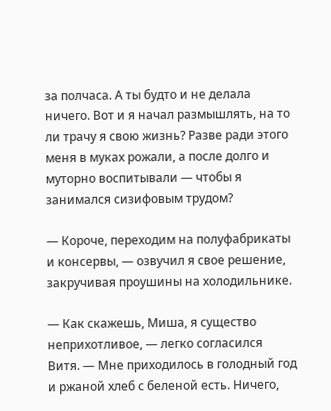за полчаса. А ты будто и не делала ничего. Вот и я начал размышлять, на то ли трачу я свою жизнь? Разве ради этого меня в муках рожали, а после долго и муторно воспитывали — чтобы я занимался сизифовым трудом?

— Короче, переходим на полуфабрикаты и консервы, — озвучил я свое решение, закручивая проушины на холодильнике.

— Как скажешь, Миша, я существо неприхотливое, — легко согласился Витя. — Мне приходилось в голодный год и ржаной хлеб с беленой есть. Ничего,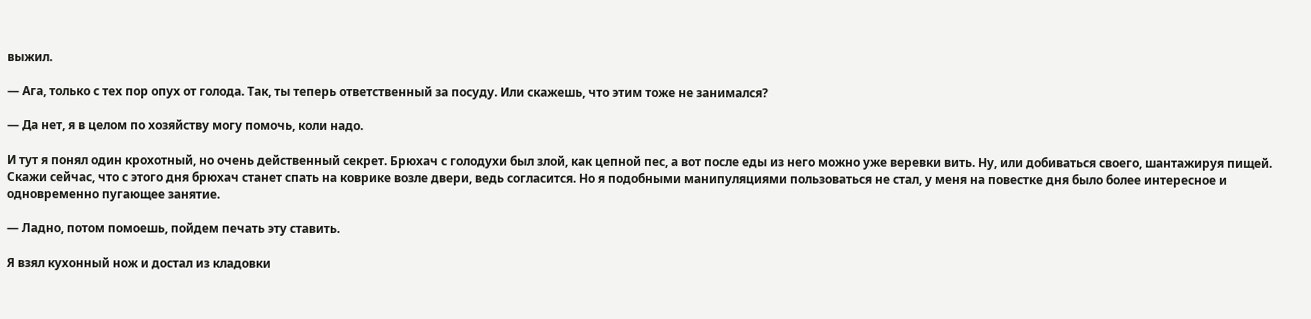выжил.

— Ага, только с тех пор опух от голода. Так, ты теперь ответственный за посуду. Или скажешь, что этим тоже не занимался?

— Да нет, я в целом по хозяйству могу помочь, коли надо.

И тут я понял один крохотный, но очень действенный секрет. Брюхач с голодухи был злой, как цепной пес, а вот после еды из него можно уже веревки вить. Ну, или добиваться своего, шантажируя пищей. Скажи сейчас, что с этого дня брюхач станет спать на коврике возле двери, ведь согласится. Но я подобными манипуляциями пользоваться не стал, у меня на повестке дня было более интересное и одновременно пугающее занятие.

— Ладно, потом помоешь, пойдем печать эту ставить.

Я взял кухонный нож и достал из кладовки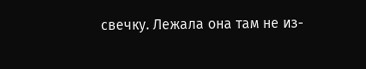свечку. Лежала она там не из-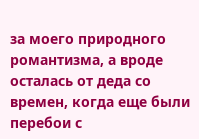за моего природного романтизма, а вроде осталась от деда со времен, когда еще были перебои с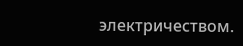электричеством.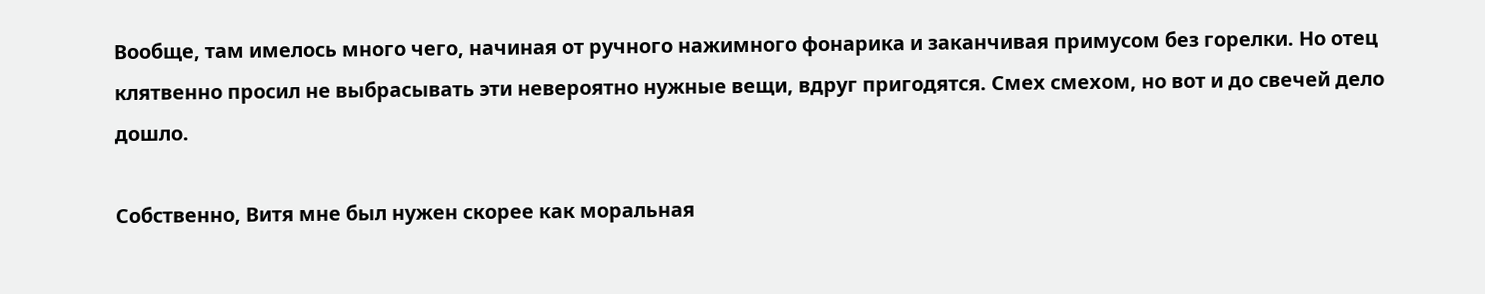Вообще, там имелось много чего, начиная от ручного нажимного фонарика и заканчивая примусом без горелки. Но отец клятвенно просил не выбрасывать эти невероятно нужные вещи, вдруг пригодятся. Смех смехом, но вот и до свечей дело дошло.

Собственно, Витя мне был нужен скорее как моральная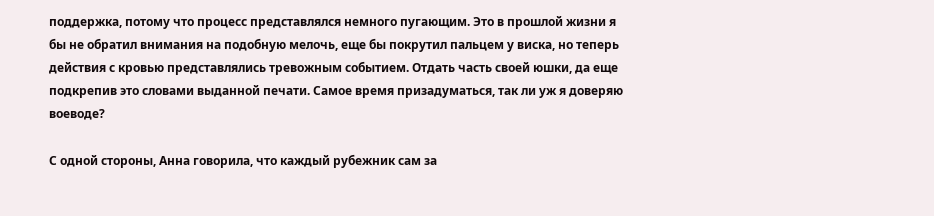поддержка, потому что процесс представлялся немного пугающим. Это в прошлой жизни я бы не обратил внимания на подобную мелочь, еще бы покрутил пальцем у виска, но теперь действия с кровью представлялись тревожным событием. Отдать часть своей юшки, да еще подкрепив это словами выданной печати. Самое время призадуматься, так ли уж я доверяю воеводе?

С одной стороны, Анна говорила, что каждый рубежник сам за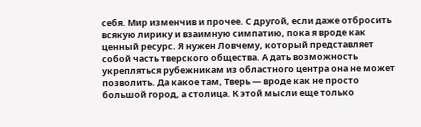себя. Мир изменчив и прочее. С другой, если даже отбросить всякую лирику и взаимную симпатию, пока я вроде как ценный ресурс. Я нужен Ловчему, который представляет собой часть тверского общества. А дать возможность укрепляться рубежникам из областного центра она не может позволить. Да какое там, Тверь — вроде как не просто большой город, а столица. К этой мысли еще только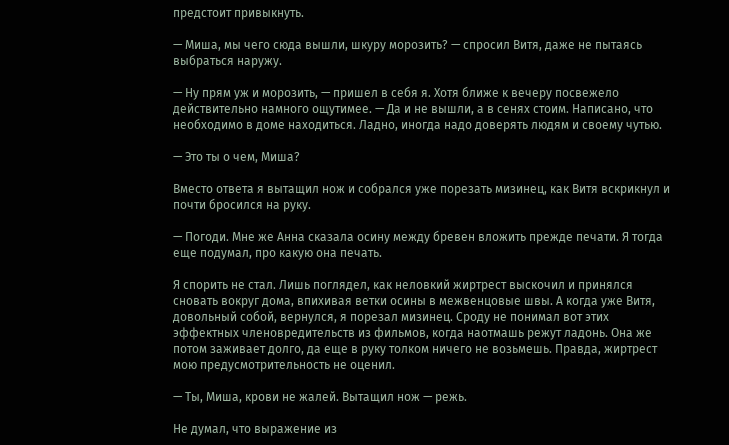предстоит привыкнуть.

— Миша, мы чего сюда вышли, шкуру морозить? — спросил Витя, даже не пытаясь выбраться наружу.

— Ну прям уж и морозить, — пришел в себя я. Хотя ближе к вечеру посвежело действительно намного ощутимее. — Да и не вышли, а в сенях стоим. Написано, что необходимо в доме находиться. Ладно, иногда надо доверять людям и своему чутью.

— Это ты о чем, Миша?

Вместо ответа я вытащил нож и собрался уже порезать мизинец, как Витя вскрикнул и почти бросился на руку.

— Погоди. Мне же Анна сказала осину между бревен вложить прежде печати. Я тогда еще подумал, про какую она печать.

Я спорить не стал. Лишь поглядел, как неловкий жиртрест выскочил и принялся сновать вокруг дома, впихивая ветки осины в межвенцовые швы. А когда уже Витя, довольный собой, вернулся, я порезал мизинец. Сроду не понимал вот этих эффектных членовредительств из фильмов, когда наотмашь режут ладонь. Она же потом заживает долго, да еще в руку толком ничего не возьмешь. Правда, жиртрест мою предусмотрительность не оценил.

— Ты, Миша, крови не жалей. Вытащил нож — режь.

Не думал, что выражение из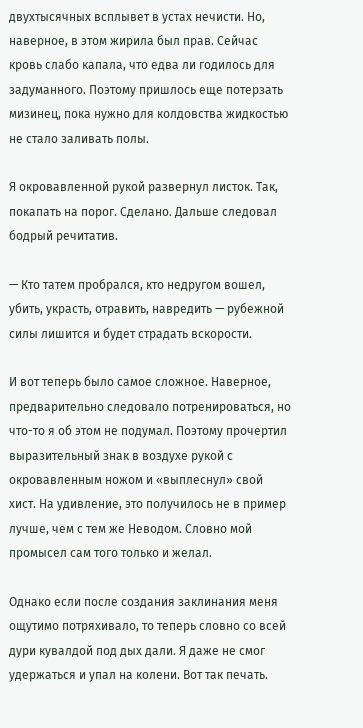двухтысячных всплывет в устах нечисти. Но, наверное, в этом жирила был прав. Сейчас кровь слабо капала, что едва ли годилось для задуманного. Поэтому пришлось еще потерзать мизинец, пока нужно для колдовства жидкостью не стало заливать полы.

Я окровавленной рукой развернул листок. Так, покапать на порог. Сделано. Дальше следовал бодрый речитатив.

— Кто татем пробрался, кто недругом вошел, убить, украсть, отравить, навредить — рубежной силы лишится и будет страдать вскорости.

И вот теперь было самое сложное. Наверное, предварительно следовало потренироваться, но что-то я об этом не подумал. Поэтому прочертил выразительный знак в воздухе рукой с окровавленным ножом и «выплеснул» свой хист. На удивление, это получилось не в пример лучше, чем с тем же Неводом. Словно мой промысел сам того только и желал.

Однако если после создания заклинания меня ощутимо потряхивало, то теперь словно со всей дури кувалдой под дых дали. Я даже не смог удержаться и упал на колени. Вот так печать.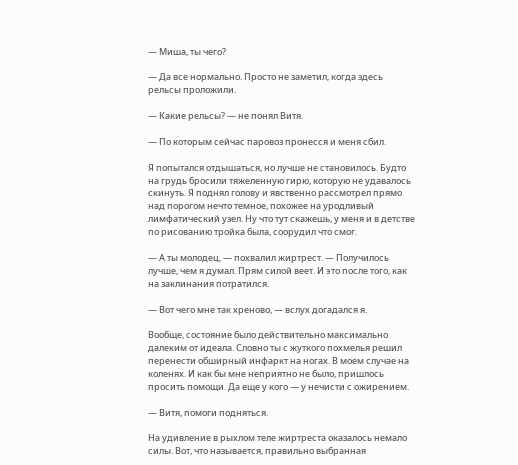— Миша, ты чего?

— Да все нормально. Просто не заметил, когда здесь рельсы проложили.

— Какие рельсы? — не понял Витя.

— По которым сейчас паровоз пронесся и меня сбил.

Я попытался отдышаться, но лучше не становилось. Будто на грудь бросили тяжеленную гирю, которую не удавалось скинуть. Я поднял голову и явственно рассмотрел прямо над порогом нечто темное, похожее на уродливый лимфатический узел. Ну что тут скажешь, у меня и в детстве по рисованию тройка была, соорудил что смог.

— А ты молодец, — похвалил жиртрест. — Получилось лучше, чем я думал. Прям силой веет. И это после того, как на заклинания потратился.

— Вот чего мне так хреново, — вслух догадался я.

Вообще, состояние было действительно максимально далеким от идеала. Словно ты с жуткого похмелья решил перенести обширный инфаркт на ногах. В моем случае на коленях. И как бы мне неприятно не было, пришлось просить помощи. Да еще у кого — у нечисти с ожирением.

— Витя, помоги подняться.

На удивление в рыхлом теле жиртреста оказалось немало силы. Вот, что называется, правильно выбранная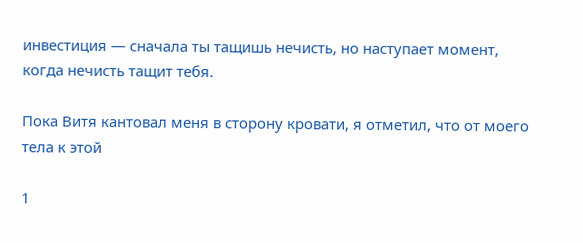инвестиция — сначала ты тащишь нечисть, но наступает момент, когда нечисть тащит тебя.

Пока Витя кантовал меня в сторону кровати, я отметил, что от моего тела к этой

1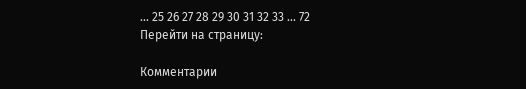... 25 26 27 28 29 30 31 32 33 ... 72
Перейти на страницу:

Комментарии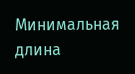Минимальная длина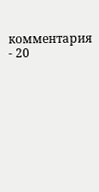комментария - 20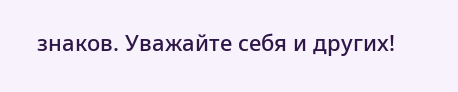знаков. Уважайте себя и других!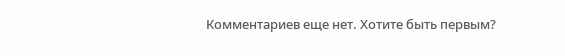Комментариев еще нет. Хотите быть первым?